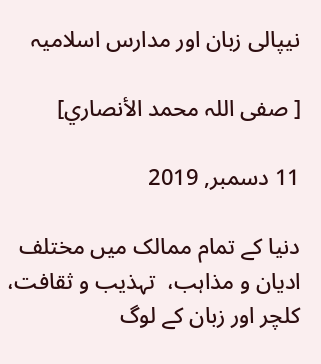نیپالی زبان اور مدارس اسلامیہ

[ صفی اللہ محمد الأنصاري]

11 دسمبر, 2019

دنیا کے تمام ممالک میں مختلف ادیان و مذاہب،  تہذیب و ثقافت، کلچر اور زبان کے لوگ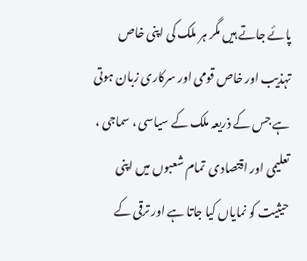پائے جاتے ہیں مگر ہر ملک کی اپنی خاص تہذیب اور خاص قومی اور سرکاری زبان ہوتی ہے جس کے ذریعہ ملک کے سیاسی ، سماجی ، تعلیمی اور اقتصادی  تمام شعبوں میں اپنی حیثیت کو نمایاں کیا جاتا ہے اور ترقی کے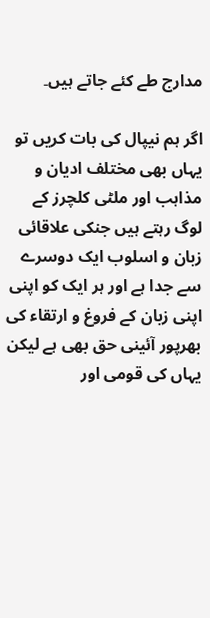مدارج طے کئے جاتے ہیں۔

اگر ہم نیپال کی بات کریں تو یہاں بھی مختلف ادیان و مذاہب اور ملٹی کلچرز کے لوگ رہتے ہیں جنکی علاقائی زبان و اسلوب ایک دوسرے سے جدا ہے اور ہر ایک کو اپنی اپنی زبان کے فروغ و ارتقاء کی بھرپور آئینی حق بھی ہے لیکن یہاں کی قومی اور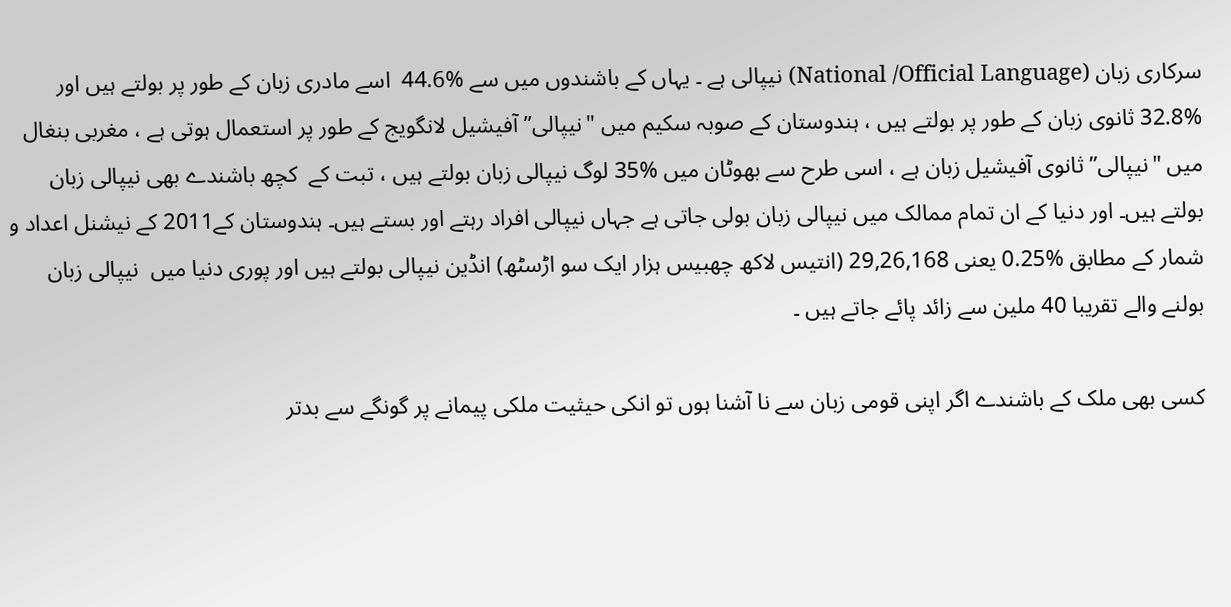سرکاری زبان (National /Official Language) نیپالی ہے ۔ یہاں کے باشندوں میں سے %44.6  اسے مادری زبان کے طور پر بولتے ہیں اور %32.8 ثانوی زبان کے طور پر بولتے ہیں ، ہندوستان کے صوبہ سکیم میں "نیپالی” آفیشیل لانگویج کے طور پر استعمال ہوتی ہے ، مغربی بنغال میں "نیپالی” ثانوی آفیشیل زبان ہے ، اسی طرح سے بھوٹان میں %35 لوگ نیپالی زبان بولتے ہیں ، تبت کے  کچھ باشندے بھی نیپالی زبان بولتے ہیں۔ اور دنیا کے ان تمام ممالک میں نیپالی زبان بولی جاتی ہے جہاں نیپالی افراد رہتے اور بستے ہیں۔ ہندوستان کے2011 کے نیشنل اعداد و شمار کے مطابق %0.25 یعنی 29,26,168 (انتیس لاکھ چھبیس ہزار ایک سو اڑسٹھ) انڈین نیپالی بولتے ہیں اور پوری دنیا میں  نیپالی زبان بولنے والے تقریبا 40 ملین سے زائد پائے جاتے ہیں ۔

کسی بھی ملک کے باشندے اگر اپنی قومی زبان سے نا آشنا ہوں تو انکی حیثیت ملکی پیمانے پر گونگے سے بدتر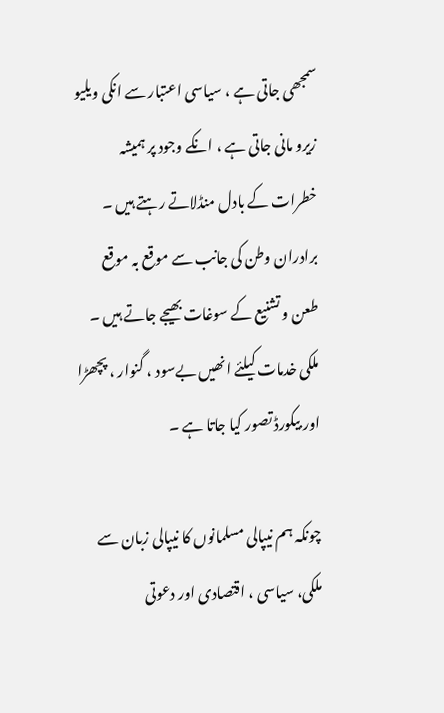سمجھی جاتی ہے ، سیاسی اعتبار سے انکی ویلیو زیرو مانی جاتی ہے ، انکے وجود پر ہمیشہ خطرات کے بادل منڈلاتے رہتے ہیں ۔ برادران وطن کی جانب سے موقع بہ موقع طعن و تشنیع کے سوغات بھیجے جاتے ہیں ۔ ملکی خدمات کیلئے انھیں بےسود ، گنوار ، پچھڑا اور بیکورڈ تصور کیا جاتا ہے ۔

چونکہ ہم نیپالی مسلمانوں کا نیپالی زبان سے ملکی، سیاسی ، اقتصادی اور دعوتی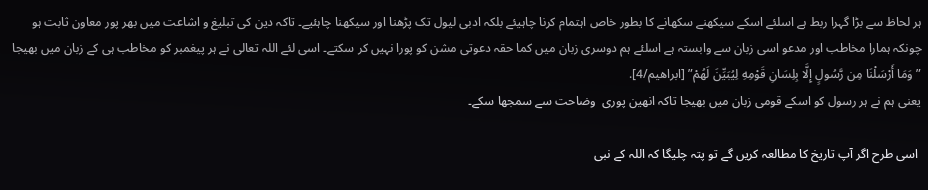ہر لحاظ سے بڑا گہرا ربط ہے اسلئے اسکے سیکھنے سکھانے کا بطور خاص اہتمام کرنا چاہیئے بلکہ ادبی لیول تک پڑھنا اور سیکھنا چاہئیے۔ تاکہ دین کی تبلیغ و اشاعت میں بھر پور معاون ثابت ہو چونکہ ہمارا مخاطب اور مدعو اسی زبان سے وابستہ ہے اسلئے ہم دوسری زبان میں کما حقہ دعوتی مشن کو پورا نہیں کر سکتے۔ اسی لئے اللہ تعالی نے ہر پیغمبر کو مخاطب ہی کے زبان میں بھیجا ” وَمَا أَرْسَلْنَا مِن رَّسُولٍ إِلَّا بِلِسَانِ قَوْمِهِ لِيُبَيِّنَ لَهُمْ” [ابراهيم/4].
یعنی ہم نے ہر رسول کو اسکے قومی زبان میں بھیجا تاکہ انھین پوری  وضاحت سے سمجھا سکے۔

 اسی طرح اگر آپ تاریخ کا مطالعہ کریں گے تو پتہ چلیگا کہ اللہ کے نبی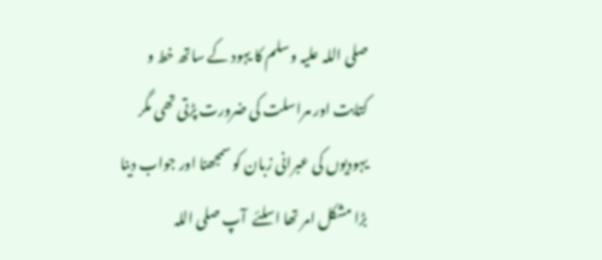صلی اللہ علیہ وسلم کا یہود کے ساتھ خط و کتابت اور مراسلت کی ضرورت پڑتی تھی مگر یہودیوں کی عبرانی زبان کو سمجھنا اور جواب دینا بڑا مشکل امر تھا اسلئے  آپ صلی اللہ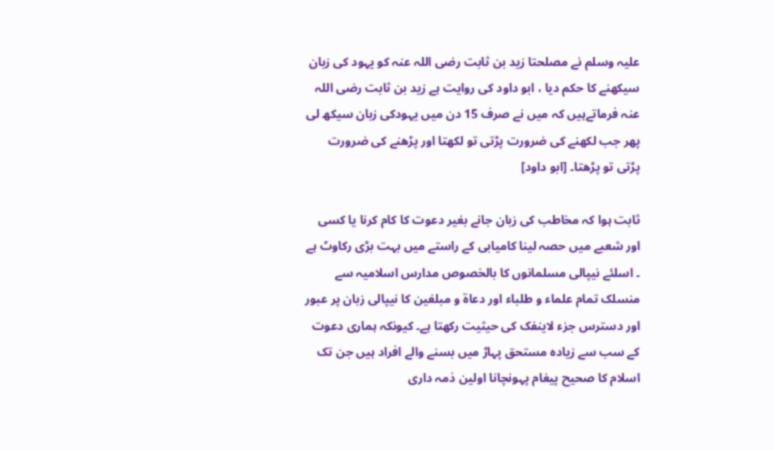علیہ وسلم نے مصلحتا زید بن ثابت رضی اللہ عنہ کو یہود کی زبان سیکھنے کا حکم دیا ، ابو داود کی روایت ہے زید بن ثابت رضی اللہ عنہ فرماتےہیں کہ میں نے صرف 15 دن میں یہودکی زبان سیکھ لی پھر جب لکھنے کی ضرورت پڑتی تو لکھتا اور پڑھنے کی ضرورت پڑتی تو پڑھتا۔ [ابو داود]

ثابت ہوا کہ مخاطب کی زبان جانے بغیر دعوت کا کام کرنا یا کسی اور شعبے میں حصہ لینا کامیابی کے راستے میں بہت بڑی رکاوٹ ہے ۔ اسلئے نیپالی مسلمانوں کا بالخصوص مدارس اسلامیہ سے منسلک تمام علماء و طلباء اور دعاة و مبلغین کا نیپالی زبان پر عبور اور دسترس جزء لاینفک کی حیثیت رکھتا ہے۔ کیونکہ ہماری دعوت کے سب سے زیادہ مستحق پہاڑ میں بسنے والے افراد ہیں جن تک اسلام کا صحیح پیغام پہونچانا اولین ذمہ داری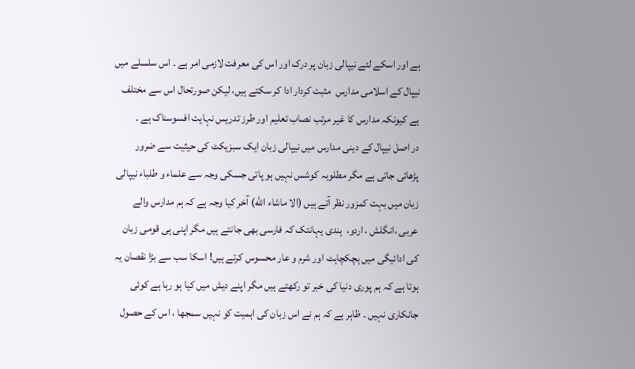ہے اور اسکے لئے نیپالی زبان پر درک اور اس کی معرفت لازمی امر ہے ۔ اس سلسلے میں نیپال کے اسلامی مدارس  مثبت کردار ادا کر سکتے ہیں، لیکن صورتحال اس سے مختلف ہے کیونکہ مدارس کا غیر مرتب نصاب تعلیم اور طرز تدریس نہایت افسوسناک ہے ۔
در اصل نیپال کے دینی مدارس میں نیپالی زبان ایک سبزیکٹ کی حیثیت سے ضرور پڑھائی جاتی ہے مگر مطلوبہ کوشس نہیں ہو پاتی جسکی وجہ سے علماء و طلباء نیپالی زبان میں بہت کمزور نظر آتے ہیں (الا ماشاء الله) آخر کیا وجہ ہے کہ ہم مدارس والے عربی ،انگلش ، اردو،  ہندی یہانتک کہ فارسی بھی جانتے ہیں مگر اپنی ہی قومی زبان کی ادائیگی میں ہچکچاہٹ اور شرم و عار محسوس کرتے ہیں! اسکا سب سے بڑا نقصان یہ ہوتا ہے کہ ہم پوری دنیا کی خبر تو رکھتے ہیں مگر اپنے دیش میں کیا ہو رہا ہے کوئی جانکاری نہیں ۔ ظاہر ہے کہ ہم نے اس زبان کی اہمیت کو نہیں سمجھا ، اس کے حصول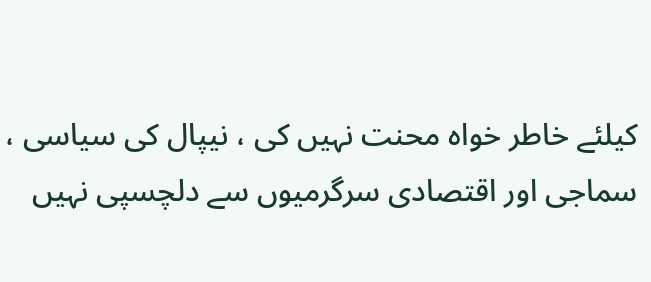کیلئے خاطر خواہ محنت نہیں کی ، نیپال کی سیاسی ، سماجی اور اقتصادی سرگرمیوں سے دلچسپی نہیں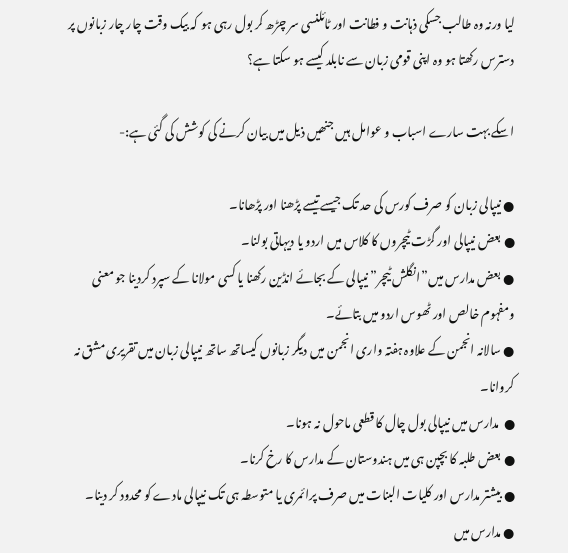لیا ورنہ وہ طالب جسکی ذہانت و فطانت اور ٹائلنسی سر چڑھ کر بول رہی ہو کہ بیک وقت چار چار زبانوں پر دسترس رکھتا ہو وہ اپنی قومی زبان سے نابلد کیسے ہو سکتا ہے؟

اسکے بہت سارے اسباب و عوامل ہیں جنھیں ذیل میں بیان کرنے کی کوشش کی گئی ہے:-

● نیپالی زبان کو صرف کورس کی حد تک جیسے تیسے پڑھنا اور پڑھانا۔
● بعض نیپالی اور گڑت ٹیچروں کا کلاس میں اردو یا دیہاتی بولنا۔
● بعض مدارس میں”انگلش ٹیچر” نیپالی کے بجائے انڈین رکھنا یا کسی مولانا کے سپرد کردینا جو معنی ومفہوم خالص اور ٹھوس اردو میں بتائے۔
● سالانہ انجمن کے علاوہ ہفتہ واری انجمن میں دیگر زبانوں کیساتھ ساتھ نیپالی زبان میں تقریری مشق نہ کروانا۔
●  مدارس میں نیپالی بول چال کا قطعی ماحول نہ ہونا۔
● بعض طلبہ کا بچپن ہی میں ہندوستان کے مدارس کا رخ کرنا۔
● بیشتر مدارس اور کلیات البنات میں صرف پرائمری یا متوسطہ ہی تک نیپالی مادے کو محدود کر دینا۔
● مدارس میں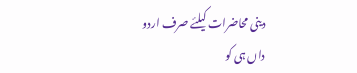دینی محاضرات کیلئے صرف اردو داں ہی کو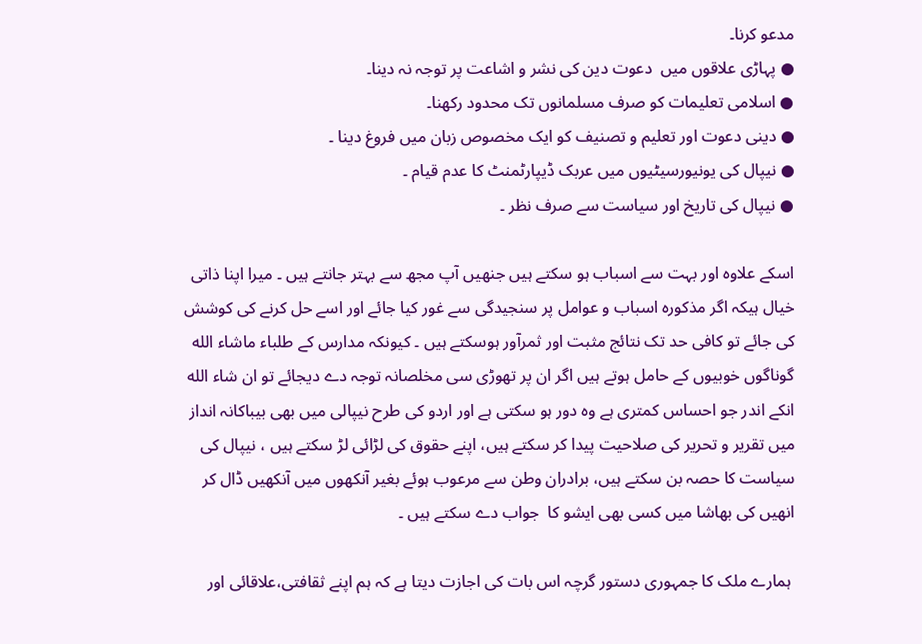مدعو کرنا۔
● پہاڑی علاقوں میں  دعوت دین کی نشر و اشاعت پر توجہ نہ دینا۔
● اسلامی تعلیمات کو صرف مسلمانوں تک محدود رکھنا۔
● دینی دعوت اور تعلیم و تصنیف کو ایک مخصوص زبان میں فروغ دینا ۔
● نیپال کی یونیورسیٹیوں میں عربک ڈیپارٹمنٹ کا عدم قیام ۔
● نیپال کی تاریخ اور سیاست سے صرف نظر ۔

اسکے علاوہ اور بہت سے اسباب ہو سکتے ہیں جنھیں آپ مجھ سے بہتر جانتے ہیں ۔ میرا اپنا ذاتی خیال ہیکہ اگر مذکورہ اسباب و عوامل پر سنجیدگی سے غور کیا جائے اور اسے حل کرنے کی کوشش کی جائے تو کافی حد تک نتائج مثبت اور ثمرآور ہوسکتے ہیں ۔ کیونکہ مدارس کے طلباء ماشاء الله گوناگوں خوبیوں کے حامل ہوتے ہیں اگر ان پر تھوڑی سی مخلصانہ توجہ دے دیجائے تو ان شاء الله انکے اندر جو احساس کمتری ہے وہ دور ہو سکتی ہے اور اردو کی طرح نیپالی میں بھی بیباکانہ انداز میں تقریر و تحریر کی صلاحیت پیدا کر سکتے ہیں، اپنے حقوق کی لڑائی لڑ سکتے ہیں ، نیپال کی سیاست کا حصہ بن سکتے ہیں، برادران وطن سے مرعوب ہوئے بغیر آنکھوں میں آنکھیں ڈال کر انھیں کی بھاشا میں کسی بھی ایشو کا  جواب دے سکتے ہیں ۔

 ہمارے ملک کا جمہوری دستور گرچہ اس بات کی اجازت دیتا ہے کہ ہم اپنے ثقافتی،علاقائی اور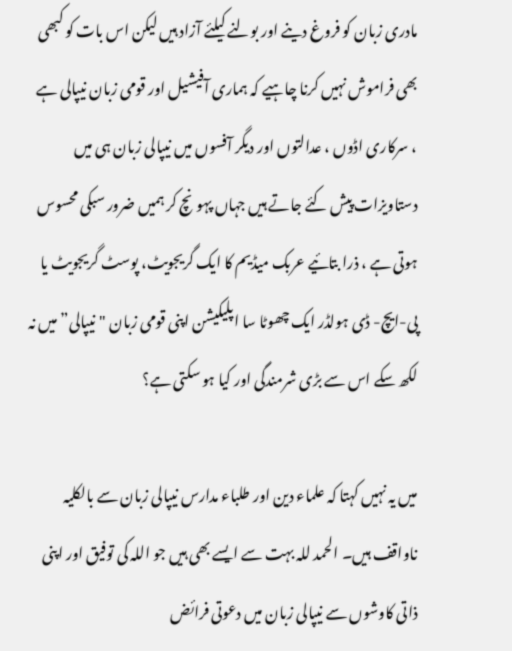مادری زبان کو فروغ دینے اور بولنے کیلئے آزاد ہیں لیکن اس بات کو کبھی بھی فراموش نہیں کرنا چاہیے کہ ہماری آفیشیل اور قومی زبان نیپالی ہے ، سرکاری اڈوں ، عدالتوں اور دیگر آفسوں میں نیپالی زبان ہی میں دستاویزات پیش کئے جاتے ہیں جہاں پہونچ کر ہمیں ضرور سبکی محسوس ہوتی ہے ، ذرا بتائیے عربک میڈیم کا ایک گریجویٹ، پوسٹ گریجویٹ یا پی-ایچ- ڈی ہولڈر ایک چھوٹا سا اپلیکیشن اپنی قومی زبان "نیپالی” میں نہ لکھ سکے اس سے بڑی شرمندگی اور کیا ہو سکتی ہے؟

میں یہ نہیں کہتا کہ علماء دین اور طلباء مدارس نیپالی زبان سے بالکلیہ ناواقف ہیں۔ الحمد للہ بہت سے ایسے بھی ہیں جو اللہ کی توفیق اور اپنی ذاتی کاوشوں سے نیپالی زبان میں دعوتی فرائض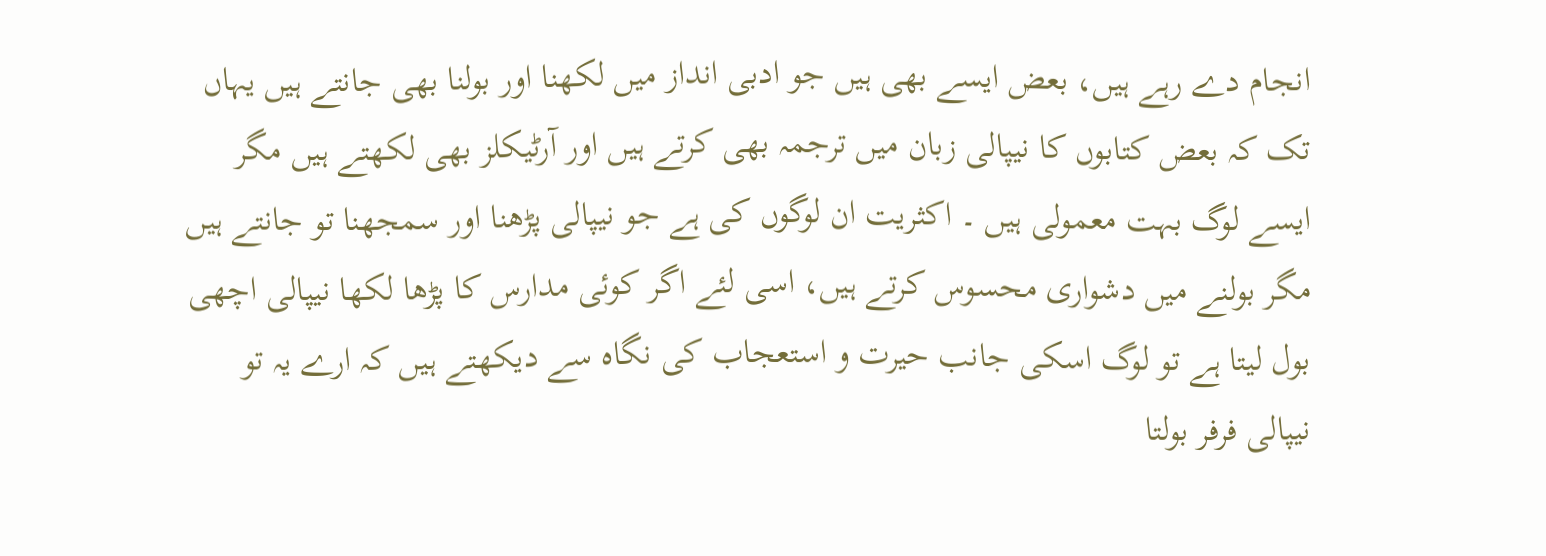انجام دے رہے ہیں، بعض ایسے بھی ہیں جو ادبی انداز میں لکھنا اور بولنا بھی جانتے ہیں یہاں تک کہ بعض کتابوں کا نیپالی زبان میں ترجمہ بھی کرتے ہیں اور آرٹیکلز بھی لکھتے ہیں مگر ایسے لوگ بہت معمولی ہیں ۔ اکثریت ان لوگوں کی ہے جو نیپالی پڑھنا اور سمجھنا تو جانتے ہیں مگر بولنے میں دشواری محسوس کرتے ہیں، اسی لئے اگر کوئی مدارس کا پڑھا لکھا نیپالی اچھی بول لیتا ہے تو لوگ اسکی جانب حیرت و استعجاب کی نگاہ سے دیکھتے ہیں کہ ارے یہ تو نیپالی فرفر بولتا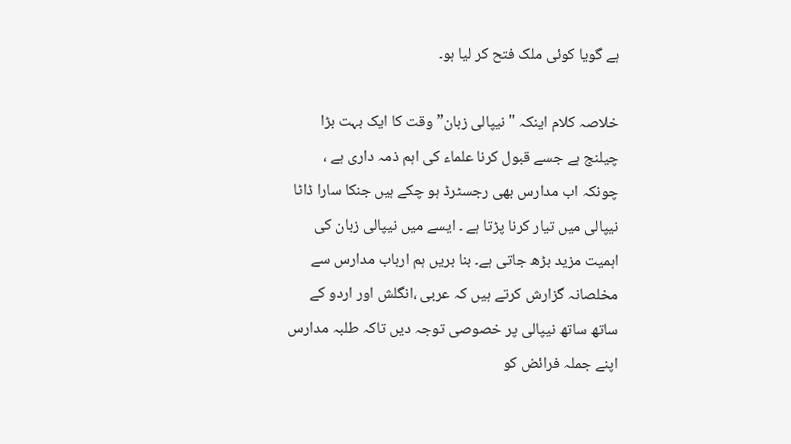ہے گویا کوئی ملک فتح کر لیا ہو۔

خلاصہ کلام اینکہ "نیپالی زبان” وقت کا ایک بہت بڑا چیلنج ہے جسے قبول کرنا علماء کی اہم ذمہ داری ہے ، چونکہ اب مدارس بھی رجسٹرڈ ہو چکے ہیں جنکا سارا ڈاٹا نیپالی میں تیار کرنا پڑتا ہے ۔ ایسے میں نیپالی زبان کی اہمیت مزید بڑھ جاتی ہے۔ بنا بریں ہم ارباب مدارس سے مخلصانہ گزارش کرتے ہیں کہ عربی ،انگلش اور اردو کے ساتھ ساتھ نیپالی پر خصوصی توجہ دیں تاکہ طلبہ مدارس اپنے جملہ فرائض کو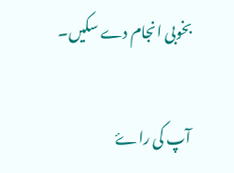بخوبی انجام دے سکیں۔

آپ کی راۓ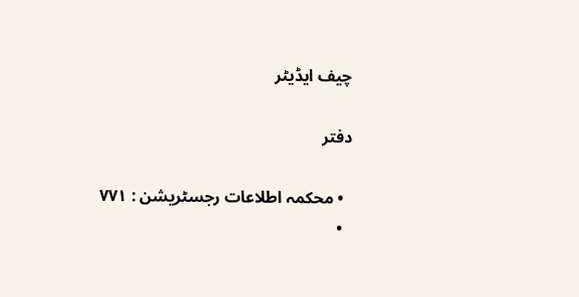چیف ایڈیٹر

دفتر

  • محکمہ اطلاعات رجسٹریشن : ٧٧١
  •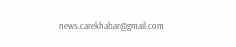news.carekhabar@gmail.com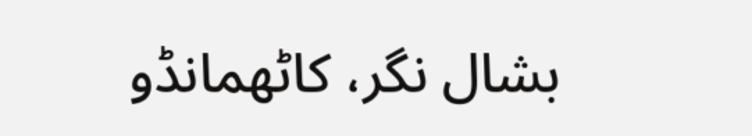بشال نگر، کاٹھمانڈو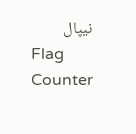نیپال
Flag Counter